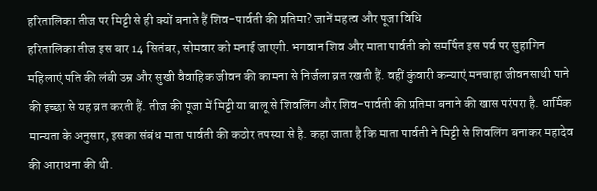हरितालिका तीज पर मिट्टी से ही क्यों बनाते हैं शिव-पार्वती की प्रतिमा? जानें महत्व और पूजा विधि
हरितालिका तीज इस बार 14 सितंबर, सोमवार को मनाई जाएगी. भगवान शिव और माता पार्वती को समर्पित इस पर्व पर सुहागिन महिलाएं पति की लंबी उम्र और सुखी वैवाहिक जीवन की कामना से निर्जला व्रत रखती हैं. वहीं कुंवारी कन्याएं मनचाहा जीवनसाथी पाने की इच्छा से यह व्रत करती हैं. तीज की पूजा में मिट्टी या बालू से शिवलिंग और शिव-पार्वती की प्रतिमा बनाने की खास परंपरा है. धार्मिक मान्यता के अनुसार, इसका संबंध माता पार्वती की कठोर तपस्या से है. कहा जाता है कि माता पार्वती ने मिट्टी से शिवलिंग बनाकर महादेव की आराधना की थी.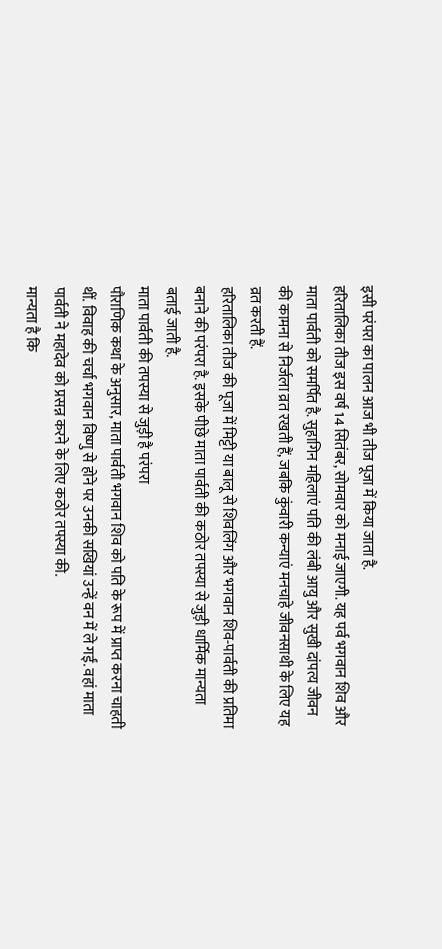इसी परंपरा का पालन आज भी तीज पूजा में किया जाता है.
हरितालिका तीज इस वर्ष 14 सितंबर, सोमवार को मनाई जाएगी. यह पर्व भगवान शिव और माता पार्वती को समर्पित है. सुहागिन महिलाएं पति की लंबी आयु और सुखी दांपत्य जीवन की कामना से निर्जला व्रत रखती हैं, जबकि कुंवारी कन्याएं मनचाहे जीवनसाथी के लिए यह व्रत करती हैं.
हरितालिका तीज की पूजा में मिट्टी या बालू से शिवलिंग और भगवान शिव-पार्वती की प्रतिमा बनाने की परंपरा है. इसके पीछे माता पार्वती की कठोर तपस्या से जुड़ी धार्मिक मान्यता बताई जाती है.
माता पार्वती की तपस्या से जुड़ी है परंपरा
पौराणिक कथा के अनुसार, माता पार्वती भगवान शिव को पति के रूप में प्राप्त करना चाहती थीं. विवाह की चर्चा भगवान विष्णु से होने पर उनकी सखियां उन्हें वन में ले गईं. वहां माता पार्वती ने महादेव को प्रसन्न करने के लिए कठोर तपस्या की.
मान्यता है कि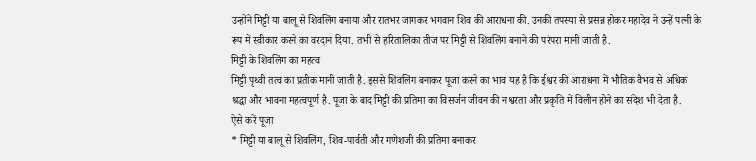उन्होंने मिट्टी या बालू से शिवलिंग बनाया और रातभर जागकर भगवान शिव की आराधना की. उनकी तपस्या से प्रसन्न होकर महादेव ने उन्हें पत्नी के रूप में स्वीकार करने का वरदान दिया. तभी से हरितालिका तीज पर मिट्टी से शिवलिंग बनाने की परंपरा मानी जाती है.
मिट्टी के शिवलिंग का महत्व
मिट्टी पृथ्वी तत्व का प्रतीक मानी जाती है. इससे शिवलिंग बनाकर पूजा करने का भाव यह है कि ईश्वर की आराधना में भौतिक वैभव से अधिक श्रद्धा और भावना महत्वपूर्ण है. पूजा के बाद मिट्टी की प्रतिमा का विसर्जन जीवन की नश्वरता और प्रकृति में विलीन होने का संदेश भी देता है.
ऐसे करें पूजा
* मिट्टी या बालू से शिवलिंग, शिव-पार्वती और गणेशजी की प्रतिमा बनाकर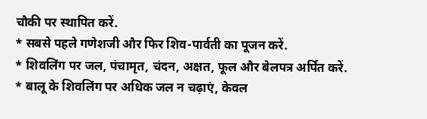चौकी पर स्थापित करें.
* सबसे पहले गणेशजी और फिर शिव-पार्वती का पूजन करें.
* शिवलिंग पर जल, पंचामृत, चंदन, अक्षत, फूल और बेलपत्र अर्पित करें.
* बालू के शिवलिंग पर अधिक जल न चढ़ाएं, केवल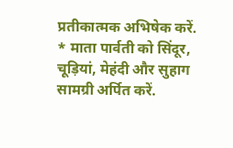प्रतीकात्मक अभिषेक करें.
* माता पार्वती को सिंदूर, चूड़ियां, मेहंदी और सुहाग सामग्री अर्पित करें.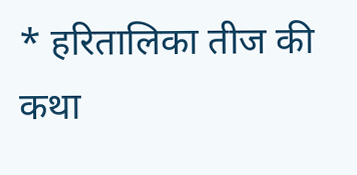* हरितालिका तीज की कथा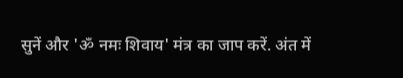सुनें और 'ॐ नमः शिवाय' मंत्र का जाप करें. अंत में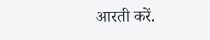आरती करें.